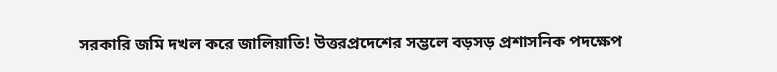সরকারি জমি দখল করে জালিয়াতি! উত্তরপ্রদেশের সম্ভলে বড়সড় প্রশাসনিক পদক্ষেপ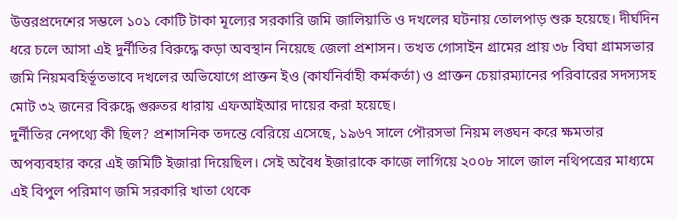উত্তরপ্রদেশের সম্ভলে ১০১ কোটি টাকা মূল্যের সরকারি জমি জালিয়াতি ও দখলের ঘটনায় তোলপাড় শুরু হয়েছে। দীর্ঘদিন ধরে চলে আসা এই দুর্নীতির বিরুদ্ধে কড়া অবস্থান নিয়েছে জেলা প্রশাসন। তখত গোসাইন গ্রামের প্রায় ৩৮ বিঘা গ্রামসভার জমি নিয়মবহির্ভূতভাবে দখলের অভিযোগে প্রাক্তন ইও (কার্যনির্বাহী কর্মকর্তা) ও প্রাক্তন চেয়ারম্যানের পরিবারের সদস্যসহ মোট ৩২ জনের বিরুদ্ধে গুরুতর ধারায় এফআইআর দায়ের করা হয়েছে।
দুর্নীতির নেপথ্যে কী ছিল? প্রশাসনিক তদন্তে বেরিয়ে এসেছে, ১৯৬৭ সালে পৌরসভা নিয়ম লঙ্ঘন করে ক্ষমতার অপব্যবহার করে এই জমিটি ইজারা দিয়েছিল। সেই অবৈধ ইজারাকে কাজে লাগিয়ে ২০০৮ সালে জাল নথিপত্রের মাধ্যমে এই বিপুল পরিমাণ জমি সরকারি খাতা থেকে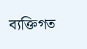ব্যক্তিগত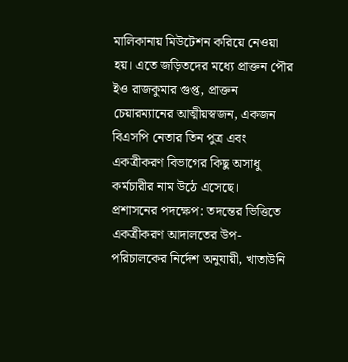মালিকানায় মিউটেশন করিয়ে নেওয়া হয়। এতে জড়িতদের মধ্যে প্রাক্তন পৌর ইও রাজকুমার গুপ্ত, প্রাক্তন চেয়ারম্যানের আত্মীয়স্বজন, একজন বিএসপি নেতার তিন পুত্র এবং একত্রীকরণ বিভাগের কিছু অসাধু কর্মচারীর নাম উঠে এসেছে।
প্রশাসনের পদক্ষেপ: তদন্তের ভিত্তিতে একত্রীকরণ আদালতের উপ-পরিচালকের নির্দেশ অনুযায়ী, খাতাউনি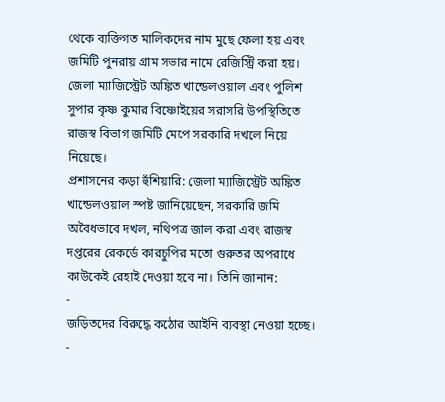থেকে ব্যক্তিগত মালিকদের নাম মুছে ফেলা হয় এবং জমিটি পুনরায় গ্রাম সভার নামে রেজিস্ট্রি করা হয়। জেলা ম্যাজিস্ট্রেট অঙ্কিত খান্ডেলওয়াল এবং পুলিশ সুপার কৃষ্ণ কুমার বিষ্ণোইয়ের সরাসরি উপস্থিতিতে রাজস্ব বিভাগ জমিটি মেপে সরকারি দখলে নিয়ে নিয়েছে।
প্রশাসনের কড়া হুঁশিয়ারি: জেলা ম্যাজিস্ট্রেট অঙ্কিত খান্ডেলওয়াল স্পষ্ট জানিয়েছেন, সরকারি জমি অবৈধভাবে দখল, নথিপত্র জাল করা এবং রাজস্ব দপ্তরের রেকর্ডে কারচুপির মতো গুরুতর অপরাধে কাউকেই রেহাই দেওয়া হবে না। তিনি জানান:
-
জড়িতদের বিরুদ্ধে কঠোর আইনি ব্যবস্থা নেওয়া হচ্ছে।
-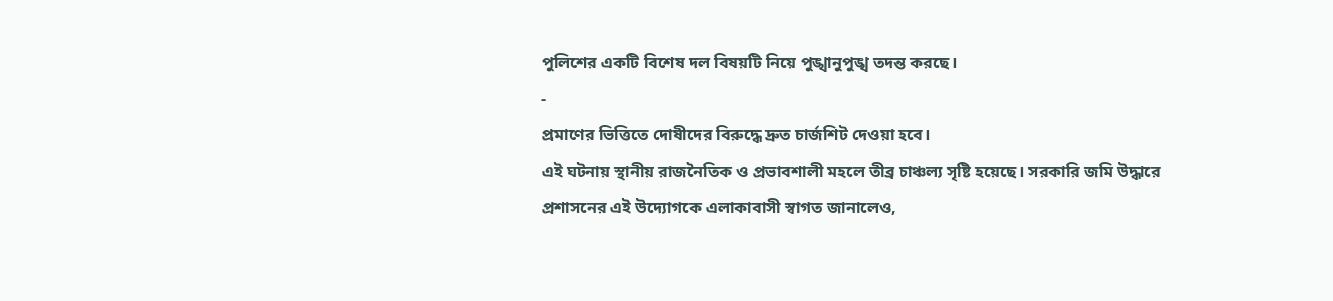পুলিশের একটি বিশেষ দল বিষয়টি নিয়ে পুঙ্খানুপুঙ্খ তদন্ত করছে।
-
প্রমাণের ভিত্তিতে দোষীদের বিরুদ্ধে দ্রুত চার্জশিট দেওয়া হবে।
এই ঘটনায় স্থানীয় রাজনৈতিক ও প্রভাবশালী মহলে তীব্র চাঞ্চল্য সৃষ্টি হয়েছে। সরকারি জমি উদ্ধারে প্রশাসনের এই উদ্যোগকে এলাকাবাসী স্বাগত জানালেও,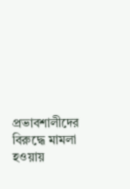প্রভাবশালীদের বিরুদ্ধে মামলা হওয়ায়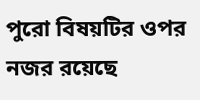পুরো বিষয়টির ওপর নজর রয়েছে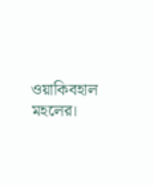ওয়াকিবহাল মহলের।